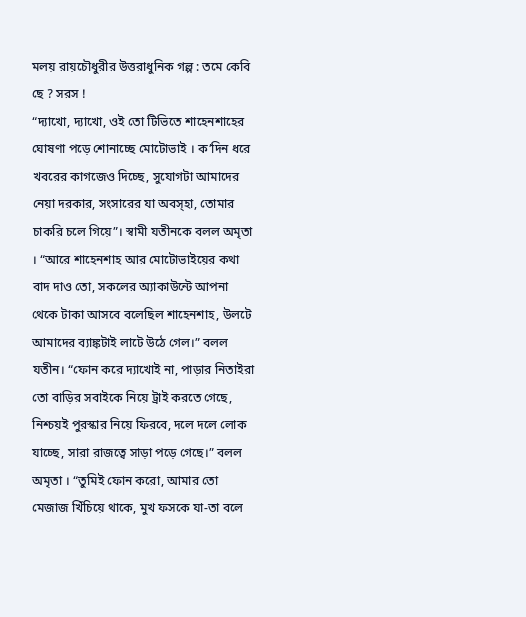মলয় রায়চৌধুরীর উত্তরাধুনিক গল্প : তমে কেবি ছে ? সরস !
“দ্যাখো, দ্যাখো, ওই তো টিভিতে শাহেনশাহের ঘোষণা পড়ে শোনাচ্ছে মোটোভাই । ক’দিন ধরে খবরের কাগজেও দিচ্ছে, সুযোগটা আমাদের নেয়া দরকার, সংসারের যা অবস্হা, তোমার চাকরি চলে গিয়ে”। স্বামী যতীনকে বলল অমৃতা । “আরে শাহেনশাহ আর মোটোভাইয়ের কথা বাদ দাও তো, সকলের অ্যাকাউন্টে আপনা থেকে টাকা আসবে বলেছিল শাহেনশাহ, উলটে আমাদের ব্যাঙ্কটাই লাটে উঠে গেল।” বলল যতীন। “ফোন করে দ্যাখোই না, পাড়ার নিতাইরা তো বাড়ির সবাইকে নিয়ে ট্রাই করতে গেছে, নিশ্চয়ই পুরস্কার নিয়ে ফিরবে, দলে দলে লোক যাচ্ছে, সারা রাজত্বে সাড়া পড়ে গেছে।” বলল অমৃতা । “তুমিই ফোন করো, আমার তো মেজাজ খিঁচিয়ে থাকে, মুখ ফসকে যা-তা বলে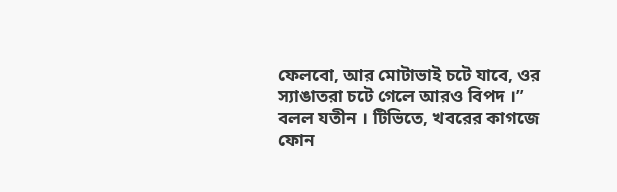ফেলবো, আর মোটাভাই চটে যাবে, ওর স্যাঙাতরা চটে গেলে আরও বিপদ ।” বলল যতীন । টিভিতে, খবরের কাগজে ফোন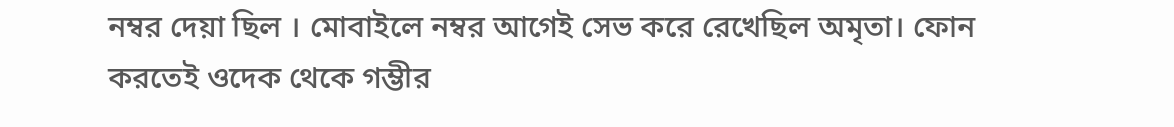নম্বর দেয়া ছিল । মোবাইলে নম্বর আগেই সেভ করে রেখেছিল অমৃতা। ফোন করতেই ওদেক থেকে গম্ভীর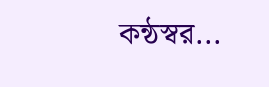কন্ঠস্বর...